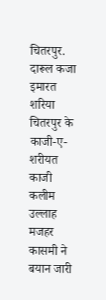चितरपुर. दारूल कजा इमारत शरिया चितरपुर के काजी-ए-शरीयत काजी कलीम उल्लाह मजहर कासमी ने बयान जारी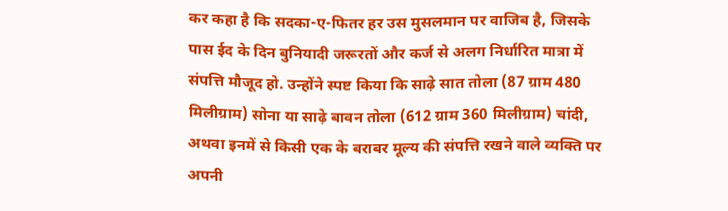कर कहा है कि सदका-ए-फितर हर उस मुसलमान पर वाजिब है, जिसके पास ईद के दिन बुनियादी जरूरतों और कर्ज से अलग निर्धारित मात्रा में संपत्ति मौजूद हो. उन्होंने स्पष्ट किया कि साढ़े सात तोला (87 ग्राम 480 मिलीग्राम) सोना या साढ़े बावन तोला (612 ग्राम 360 मिलीग्राम) चांदी, अथवा इनमें से किसी एक के बराबर मूल्य की संपत्ति रखने वाले व्यक्ति पर अपनी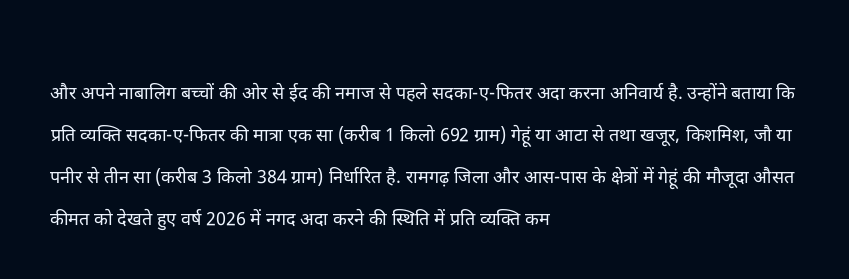और अपने नाबालिग बच्चों की ओर से ईद की नमाज से पहले सदका-ए-फितर अदा करना अनिवार्य है. उन्होंने बताया कि प्रति व्यक्ति सदका-ए-फितर की मात्रा एक सा (करीब 1 किलो 692 ग्राम) गेहूं या आटा से तथा खजूर, किशमिश, जौ या पनीर से तीन सा (करीब 3 किलो 384 ग्राम) निर्धारित है. रामगढ़ जिला और आस-पास के क्षेत्रों में गेहूं की मौजूदा औसत कीमत को देखते हुए वर्ष 2026 में नगद अदा करने की स्थिति में प्रति व्यक्ति कम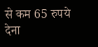से कम 65 रुपये देना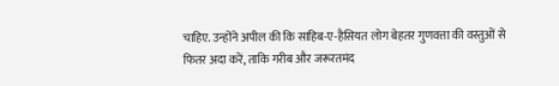चाहिए. उन्होंने अपील की कि साहिब-ए-हैसियत लोग बेहतर गुणवत्ता की वस्तुओं से फितर अदा करें, ताकि गरीब और जरूरतमंद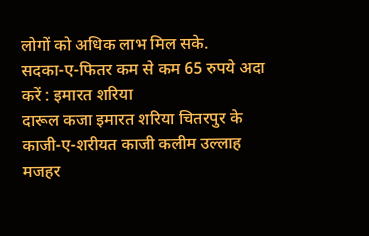लोगों को अधिक लाभ मिल सके.
सदका-ए-फितर कम से कम 65 रुपये अदा करें : इमारत शरिया
दारूल कजा इमारत शरिया चितरपुर के काजी-ए-शरीयत काजी कलीम उल्लाह मजहर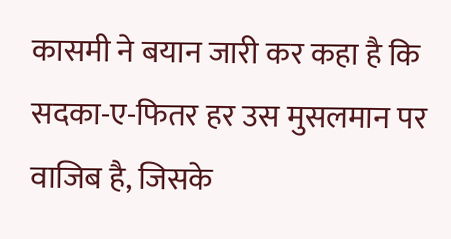कासमी ने बयान जारी कर कहा है कि सदका-ए-फितर हर उस मुसलमान पर वाजिब है, जिसके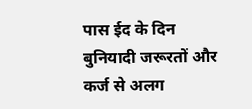पास ईद के दिन बुनियादी जरूरतों और कर्ज से अलग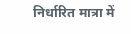निर्धारित मात्रा में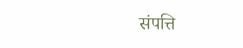संपत्ति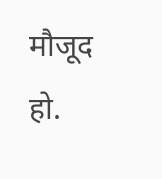मौजूद हो.